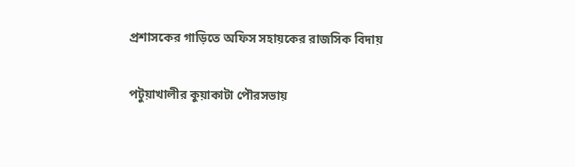প্রশাসকের গাড়িতে অফিস সহায়কের রাজসিক বিদায়

পটুয়াখালীর কুয়াকাটা পৌরসভায়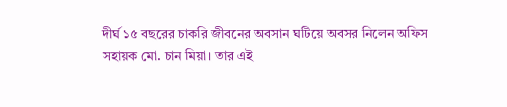দীর্ঘ ১৫ বছরের চাকরি জীবনের অবসান ঘটিয়ে অবসর নিলেন অফিস সহায়ক মো. চান মিয়া। তার এই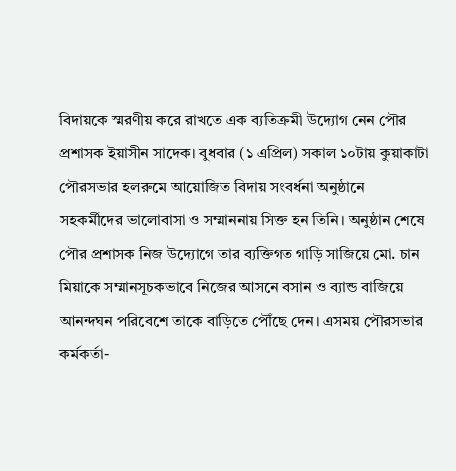বিদায়কে স্মরণীয় করে রাখতে এক ব্যতিক্রমী উদ্যোগ নেন পৌর প্রশাসক ইয়াসীন সাদেক। বুধবার (১ এপ্রিল) সকাল ১০টায় কুয়াকাটা পৌরসভার হলরুমে আয়োজিত বিদায় সংবর্ধনা অনুষ্ঠানে সহকর্মীদের ভালোবাসা ও সম্মাননায় সিক্ত হন তিনি। অনুষ্ঠান শেষে পৌর প্রশাসক নিজ উদ্যোগে তার ব্যক্তিগত গাড়ি সাজিয়ে মো. চান মিয়াকে সম্মানসূচকভাবে নিজের আসনে বসান ও ব্যান্ড বাজিয়ে আনন্দঘন পরিবেশে তাকে বাড়িতে পৌঁছে দেন। এসময় পৌরসভার কর্মকর্তা-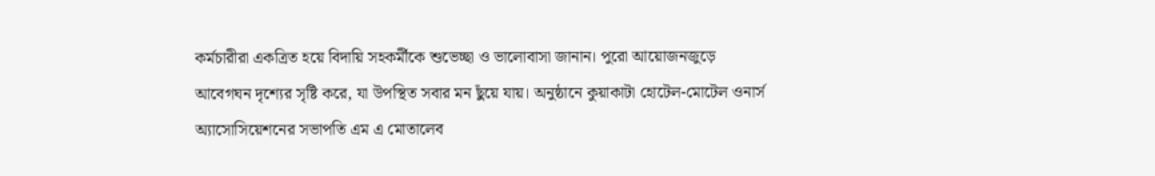কর্মচারীরা একত্রিত হয়ে বিদায়ি সহকর্মীকে শুভেচ্ছা ও ভালোবাসা জানান। পুরো আয়োজনজুড়ে আবেগঘন দৃশ্যের সৃষ্টি করে, যা উপস্থিত সবার মন ছুঁয়ে যায়। অনুষ্ঠানে কুয়াকাটা হোটেল-মোটেল ওনার্স অ্যাসোসিয়েশনের সভাপতি এম এ মোতালেব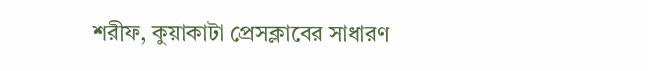শরীফ, কুয়াকাটা প্রেসক্লাবের সাধারণ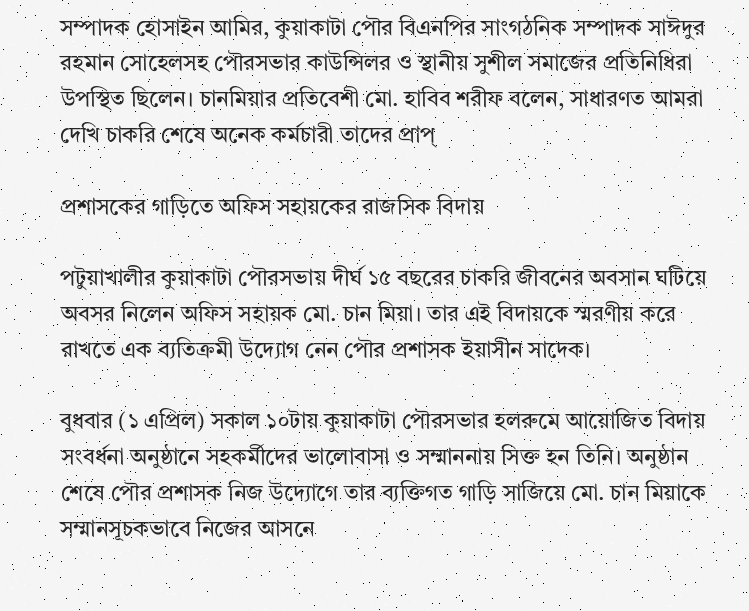সম্পাদক হোসাইন আমির, কুয়াকাটা পৌর বিএনপির সাংগঠনিক সম্পাদক সাঈদুর রহমান সোহেলসহ পৌরসভার কাউন্সিলর ও স্থানীয় সুশীল সমাজের প্রতিনিধিরা উপস্থিত ছিলেন। চানমিয়ার প্রতিবেশী মো. হাবিব শরীফ বলেন, সাধারণত আমরা দেখি চাকরি শেষে অনেক কর্মচারী তাদের প্রাপ্

প্রশাসকের গাড়িতে অফিস সহায়কের রাজসিক বিদায়

পটুয়াখালীর কুয়াকাটা পৌরসভায় দীর্ঘ ১৫ বছরের চাকরি জীবনের অবসান ঘটিয়ে অবসর নিলেন অফিস সহায়ক মো. চান মিয়া। তার এই বিদায়কে স্মরণীয় করে রাখতে এক ব্যতিক্রমী উদ্যোগ নেন পৌর প্রশাসক ইয়াসীন সাদেক।

বুধবার (১ এপ্রিল) সকাল ১০টায় কুয়াকাটা পৌরসভার হলরুমে আয়োজিত বিদায় সংবর্ধনা অনুষ্ঠানে সহকর্মীদের ভালোবাসা ও সম্মাননায় সিক্ত হন তিনি। অনুষ্ঠান শেষে পৌর প্রশাসক নিজ উদ্যোগে তার ব্যক্তিগত গাড়ি সাজিয়ে মো. চান মিয়াকে সম্মানসূচকভাবে নিজের আসনে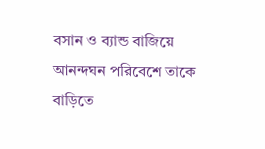বসান ও ব্যান্ড বাজিয়ে আনন্দঘন পরিবেশে তাকে বাড়িতে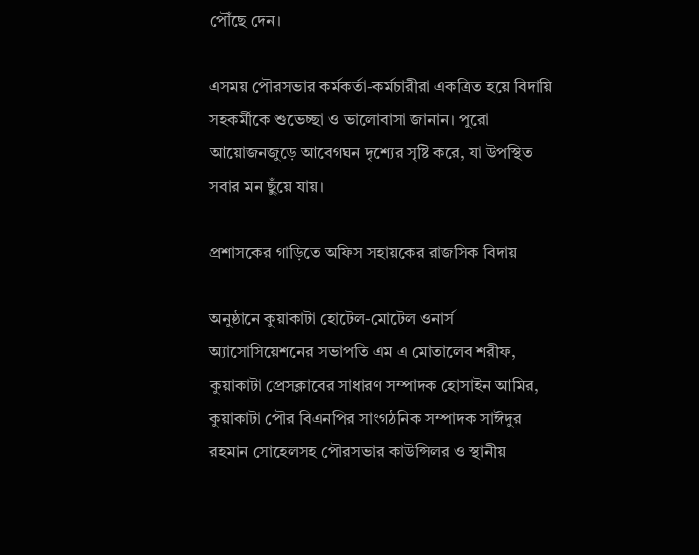পৌঁছে দেন।

এসময় পৌরসভার কর্মকর্তা-কর্মচারীরা একত্রিত হয়ে বিদায়ি সহকর্মীকে শুভেচ্ছা ও ভালোবাসা জানান। পুরো আয়োজনজুড়ে আবেগঘন দৃশ্যের সৃষ্টি করে, যা উপস্থিত সবার মন ছুঁয়ে যায়।

প্রশাসকের গাড়িতে অফিস সহায়কের রাজসিক বিদায়

অনুষ্ঠানে কুয়াকাটা হোটেল-মোটেল ওনার্স অ্যাসোসিয়েশনের সভাপতি এম এ মোতালেব শরীফ, কুয়াকাটা প্রেসক্লাবের সাধারণ সম্পাদক হোসাইন আমির, কুয়াকাটা পৌর বিএনপির সাংগঠনিক সম্পাদক সাঈদুর রহমান সোহেলসহ পৌরসভার কাউন্সিলর ও স্থানীয়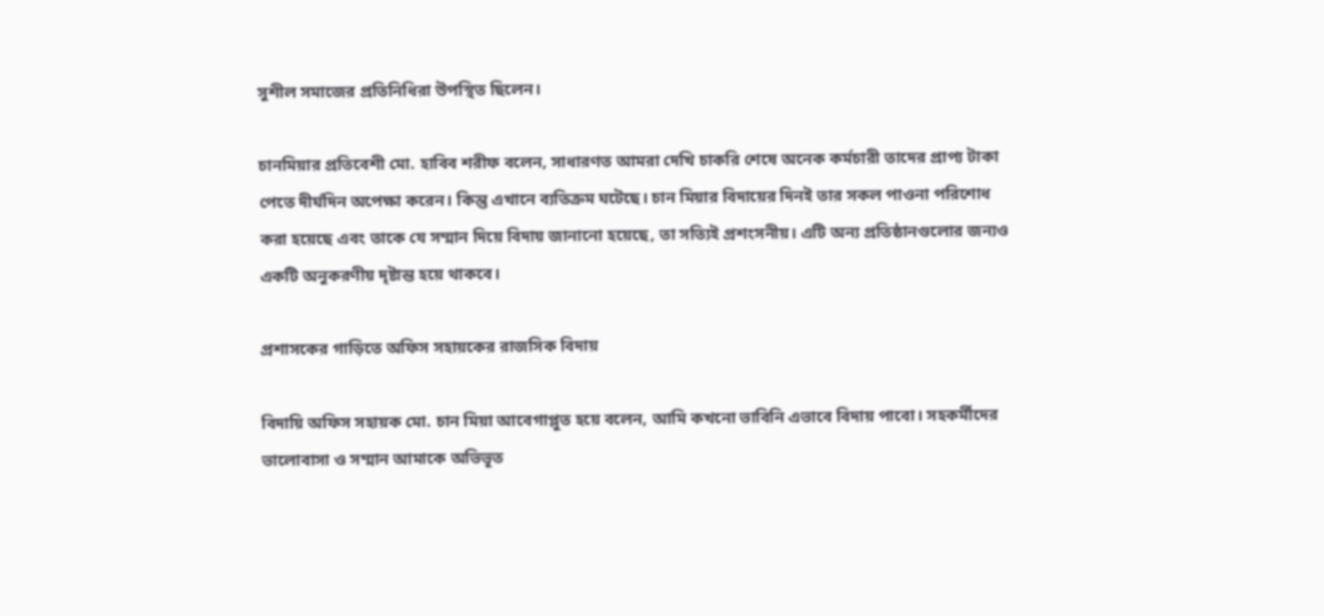সুশীল সমাজের প্রতিনিধিরা উপস্থিত ছিলেন।

চানমিয়ার প্রতিবেশী মো. হাবিব শরীফ বলেন, সাধারণত আমরা দেখি চাকরি শেষে অনেক কর্মচারী তাদের প্রাপ্য টাকা পেতে দীর্ঘদিন অপেক্ষা করেন। কিন্তু এখানে ব্যতিক্রম ঘটেছে। চান মিয়ার বিদায়ের দিনই তার সকল পাওনা পরিশোধ করা হয়েছে এবং তাকে যে সম্মান দিয়ে বিদায় জানানো হয়েছে, তা সত্যিই প্রশংসনীয়। এটি অন্য প্রতিষ্ঠানগুলোর জন্যও একটি অনুকরণীয় দৃষ্টান্ত হয়ে থাকবে।

প্রশাসকের গাড়িতে অফিস সহায়কের রাজসিক বিদায়

বিদায়ি অফিস সহায়ক মো. চান মিয়া আবেগাপ্লুত হয়ে বলেন, আমি কখনো ভাবিনি এভাবে বিদায় পাবো। সহকর্মীদের ভালোবাসা ও সম্মান আমাকে অভিভূত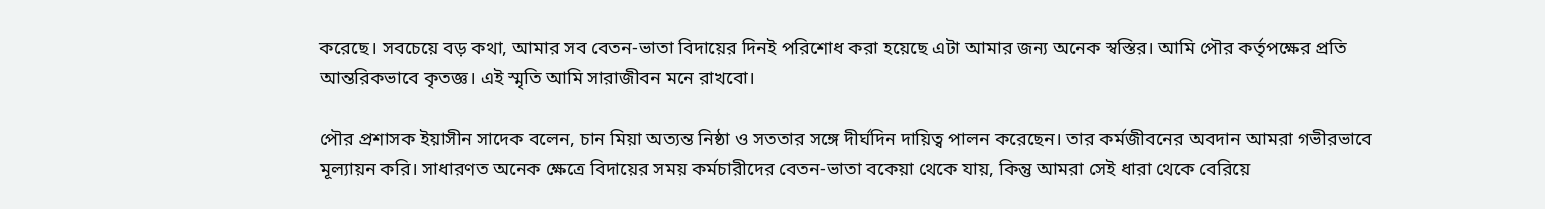করেছে। সবচেয়ে বড় কথা, আমার সব বেতন-ভাতা বিদায়ের দিনই পরিশোধ করা হয়েছে এটা আমার জন্য অনেক স্বস্তির। আমি পৌর কর্তৃপক্ষের প্রতি আন্তরিকভাবে কৃতজ্ঞ। এই স্মৃতি আমি সারাজীবন মনে রাখবো।

পৌর প্রশাসক ইয়াসীন সাদেক বলেন, চান মিয়া অত্যন্ত নিষ্ঠা ও সততার সঙ্গে দীর্ঘদিন দায়িত্ব পালন করেছেন। তার কর্মজীবনের অবদান আমরা গভীরভাবে মূল্যায়ন করি। সাধারণত অনেক ক্ষেত্রে বিদায়ের সময় কর্মচারীদের বেতন-ভাতা বকেয়া থেকে যায়, কিন্তু আমরা সেই ধারা থেকে বেরিয়ে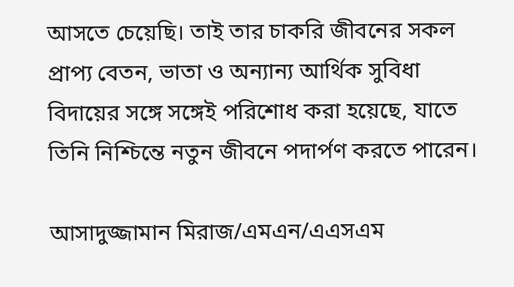আসতে চেয়েছি। তাই তার চাকরি জীবনের সকল প্রাপ্য বেতন, ভাতা ও অন্যান্য আর্থিক সুবিধা বিদায়ের সঙ্গে সঙ্গেই পরিশোধ করা হয়েছে, যাতে তিনি নিশ্চিন্তে নতুন জীবনে পদার্পণ করতে পারেন।

আসাদুজ্জামান মিরাজ/এমএন/এএসএম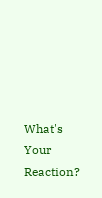What's Your Reaction?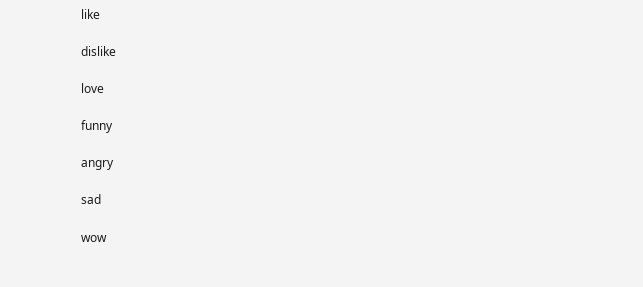like

dislike

love

funny

angry

sad

wow